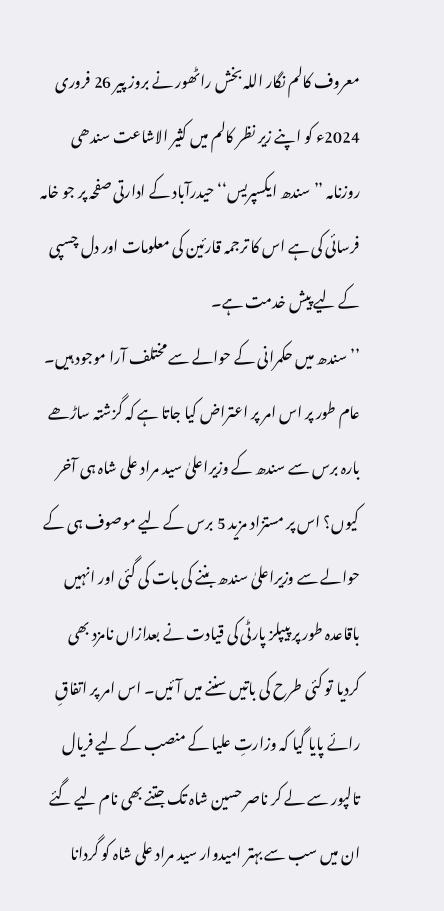معروف کالم نگار اللہ بخش راٹھور نے بروز پیر 26 فروری 2024ء کو اپنے زیر نظر کالم میں کثیر الاشاعت سندھی روزنامہ ’’سندھ ایکسپریس‘‘ حیدرآباد کے ادارتی صفحہ پر جو خامہ فرسائی کی ہے اس کا ترجمہ قارئین کی معلومات اور دل چسپی کے لیے پیش خدمت ہے۔
’’سندھ میں حکمرانی کے حوالے سے مختلف آرا موجود ہیں۔ عام طور پر اس امر پر اعتراض کیا جاتا ہے کہ گزشتہ ساڑھے بارہ برس سے سندھ کے وزیراعلیٰ سید مراد علی شاہ ہی آخر کیوں؟ اس پر مستزاد مزید 5 برس کے لیے موصوف ہی کے حوالے سے وزیراعلیٰ سندھ بننے کی بات کی گئی اور انہیں باقاعدہ طور پر پیپلز پارٹی کی قیادت نے بعدازاں نامزد بھی کردیا تو کئی طرح کی باتیں سننے میں آئیں۔ اس امر پر اتفاقِ رائے پایا گیا کہ وزارتِ علیا کے منصب کے لیے فریال تالپور سے لے کر ناصر حسین شاہ تک جتنے بھی نام لیے گئے ان میں سب سے بہتر امیدوار سید مراد علی شاہ کو گردانا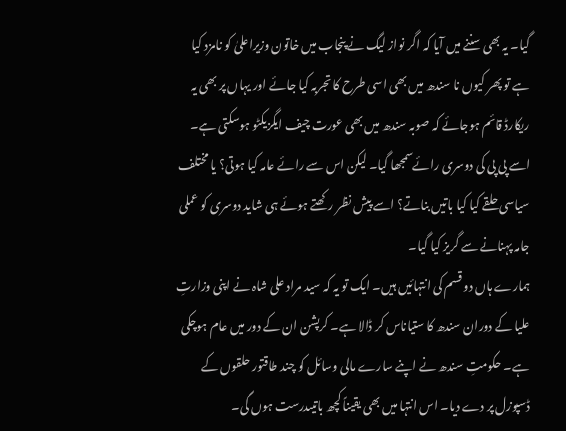گیا۔ یہ بھی سننے میں آیا کہ اگر نواز لیگ نے پنجاب میں خاتون وزیراعلیٰ کو نامزد کیا ہے تو پھر کیوں نا سندھ میں بھی اسی طرح کا تجربہ کیا جائے اور یہاں پر بھی یہ ریکارڈ قائم ہوجائے کہ صوبہ سندھ میں بھی عورت چیف ایگزیکٹو ہوسکتی ہے۔ اسے پی پی کی دوسری رائےسمجھا گیا۔ لیکن اس سے رائے عامہ کیا ہوتی؟ یا مختلف سیاسی حلقے کیا کیا باتیں بناتے؟ اسے پیش نظر رکھتے ہوئے ہی شاید دوسری کو عملی جامہ پہنانے سے گریز کیا گیا۔
ہمارے ہاں دو قسم کی انتہائیں ہیں۔ ایک تو یہ کہ سید مراد علی شاہ نے اپنی وزارتِ علیا کے دوران سندھ کا ستیاناس کر ڈالا ہے۔ کرپشن ان کے دور میں عام ہوچکی ہے۔ حکومتِ سندھ نے اپنے سارے مالی وسائل کو چند طاقتور حلقوں کے ڈسپوزل پر دے دیا۔ اس انتہا میں بھی یقیناً کچھ باتیںدرست ہوں گی۔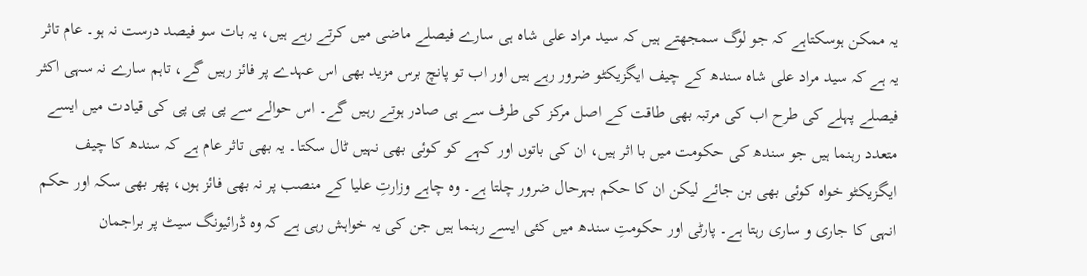یہ ممکن ہوسکتاہے کہ جو لوگ سمجھتے ہیں کہ سید مراد علی شاہ ہی سارے فیصلے ماضی میں کرتے رہے ہیں، یہ بات سو فیصد درست نہ ہو۔ عام تاثر یہ ہے کہ سید مراد علی شاہ سندھ کے چیف ایگزیکٹو ضرور رہے ہیں اور اب تو پانچ برس مزید بھی اس عہدے پر فائز رہیں گے، تاہم سارے نہ سہی اکثر فیصلے پہلے کی طرح اب کی مرتبہ بھی طاقت کے اصل مرکز کی طرف سے ہی صادر ہوتے رہیں گے۔ اس حوالے سے پی پی پی کی قیادت میں ایسے متعدد رہنما ہیں جو سندھ کی حکومت میں با اثر ہیں، ان کی باتوں اور کہے کو کوئی بھی نہیں ٹال سکتا۔ یہ بھی تاثر عام ہے کہ سندھ کا چیف ایگزیکٹو خواہ کوئی بھی بن جائے لیکن ان کا حکم بہرحال ضرور چلتا ہے۔ وہ چاہے وزارتِ علیا کے منصب پر نہ بھی فائز ہوں، پھر بھی سکہ اور حکم انہی کا جاری و ساری رہتا ہے۔ پارٹی اور حکومتِ سندھ میں کئی ایسے رہنما ہیں جن کی یہ خواہش رہی ہے کہ وہ ڈرائیونگ سیٹ پر براجمان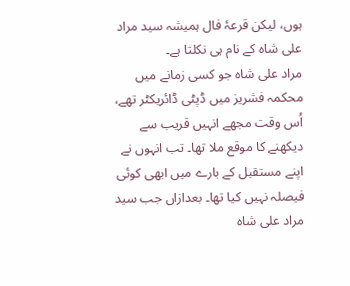ہوں، لیکن قرعۂ فال ہمیشہ سید مراد علی شاہ کے نام ہی نکلتا ہے۔
مراد علی شاہ جو کسی زمانے میں محکمہ فشریز میں ڈپٹی ڈائریکٹر تھے، اُس وقت مجھے انہیں قریب سے دیکھنے کا موقع ملا تھا۔ تب انہوں نے اپنے مستقبل کے بارے میں ابھی کوئی فیصلہ نہیں کیا تھا۔ بعدازاں جب سید مراد علی شاہ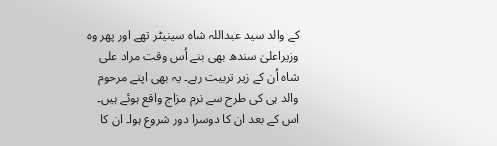کے والد سید عبداللہ شاہ سینیٹر تھے اور پھر وہ وزیراعلیٰ سندھ بھی بنے اُس وقت مراد علی شاہ اُن کے زیر تربیت رہے۔ یہ بھی اپنے مرحوم والد ہی کی طرح سے نرم مزاج واقع ہوئے ہیں۔ اس کے بعد ان کا دوسرا دور شروع ہوا۔ ان کا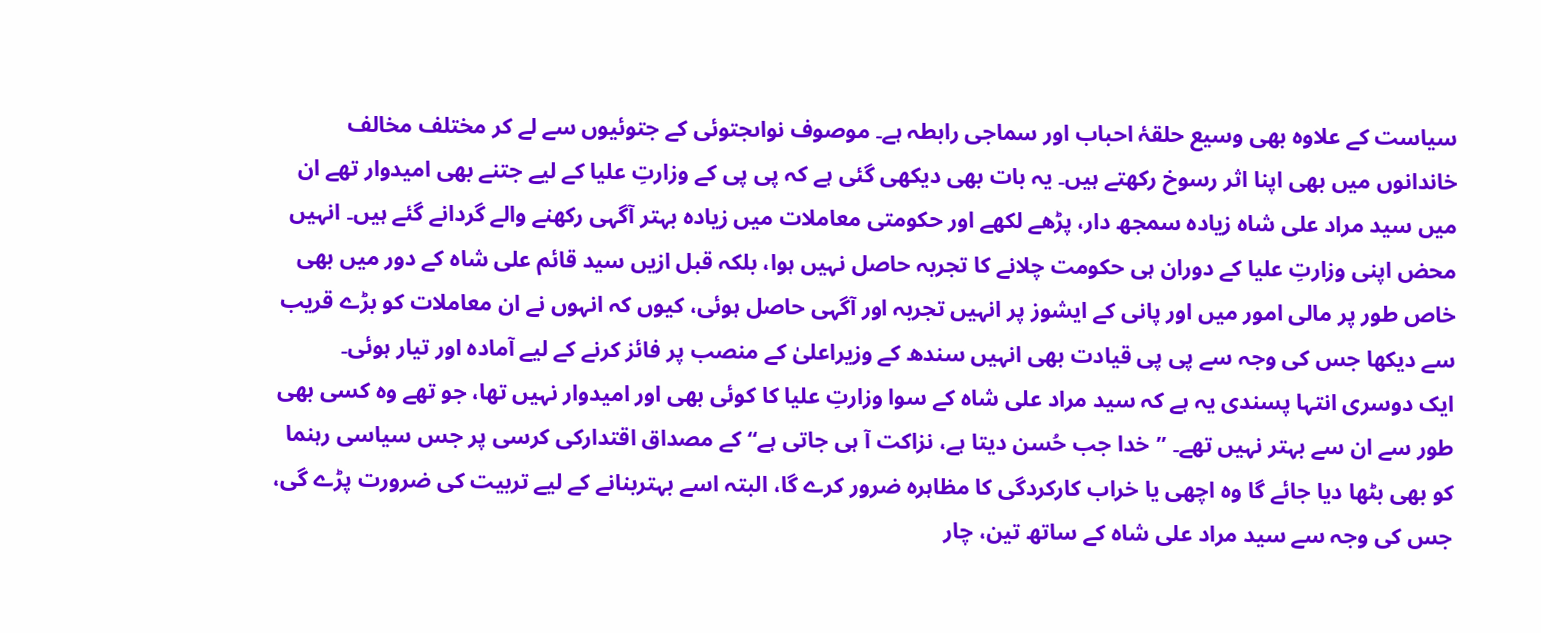سیاست کے علاوہ بھی وسیع حلقۂ احباب اور سماجی رابطہ ہے۔ موصوف نواںجتوئی کے جتوئیوں سے لے کر مختلف مخالف خاندانوں میں بھی اپنا اثر رسوخ رکھتے ہیں۔ یہ بات بھی دیکھی گئی ہے کہ پی پی کے وزارتِ علیا کے لیے جتنے بھی امیدوار تھے ان میں سید مراد علی شاہ زیادہ سمجھ دار، پڑھے لکھے اور حکومتی معاملات میں زیادہ بہتر آگہی رکھنے والے گردانے گئے ہیں۔ انہیں محض اپنی وزارتِ علیا کے دوران ہی حکومت چلانے کا تجربہ حاصل نہیں ہوا، بلکہ قبل ازیں سید قائم علی شاہ کے دور میں بھی خاص طور پر مالی امور میں اور پانی کے ایشوز پر انہیں تجربہ اور آگہی حاصل ہوئی، کیوں کہ انہوں نے ان معاملات کو بڑے قریب سے دیکھا جس کی وجہ سے پی پی قیادت بھی انہیں سندھ کے وزیراعلیٰ کے منصب پر فائز کرنے کے لیے آمادہ اور تیار ہوئی۔
ایک دوسری انتہا پسندی یہ ہے کہ سید مراد علی شاہ کے سوا وزارتِ علیا کا کوئی بھی اور امیدوار نہیں تھا، جو تھے وہ کسی بھی طور سے ان سے بہتر نہیں تھے۔ ’’خدا جب حُسن دیتا ہے، نزاکت آ ہی جاتی ہے‘‘ کے مصداق اقتدارکی کرسی پر جس سیاسی رہنما کو بھی بٹھا دیا جائے گا وہ اچھی یا خراب کارکردگی کا مظاہرہ ضرور کرے گا، البتہ اسے بہتربنانے کے لیے تربیت کی ضرورت پڑے گی، جس کی وجہ سے سید مراد علی شاہ کے ساتھ تین، چار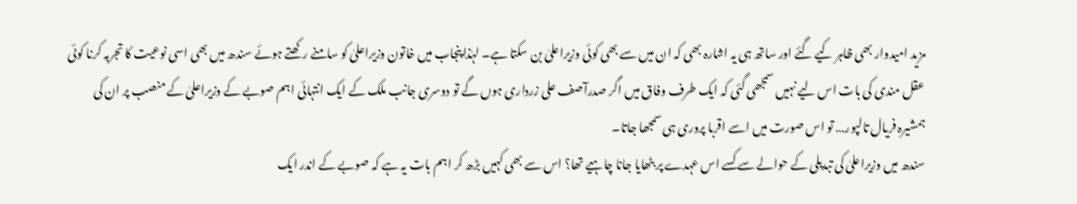مزید امیدوار بھی ظاہر کیے گئے اور ساتھ ہی یہ اشارہ بھی کہ ان میں سے بھی کوئی وزیراعلیٰ بن سکتا ہے۔ لہٰذا پنجاب میں خاتون وزیراعلیٰ کو سامنے رکھتے ہوئے سندھ میں بھی اسی نوعیت کا تجربہ کرنا کوئی عقل مندی کی بات اس لیے نہیں سمجھی گئی کہ ایک طرف وفاق میں اگر صدرآصف علی زرداری ہوں گے تو دوسری جانب ملک کے ایک انتہائی اہم صوبے کے وزیراعلیٰ کے منصب پر ان کی ہمشیرہ فریال تالپور… تو اس صورت میں اسے اقربا پروری ہی سمجھا جاتا۔
سندھ میں وزیراعلیٰ کی تبدیلی کے حوالے سے کسے اس عہدے پر بٹھایا جانا چاہیے تھا؟ اس سے بھی کہیں بڑھ کر اہم بات یہ ہے کہ صوبے کے اندر ایک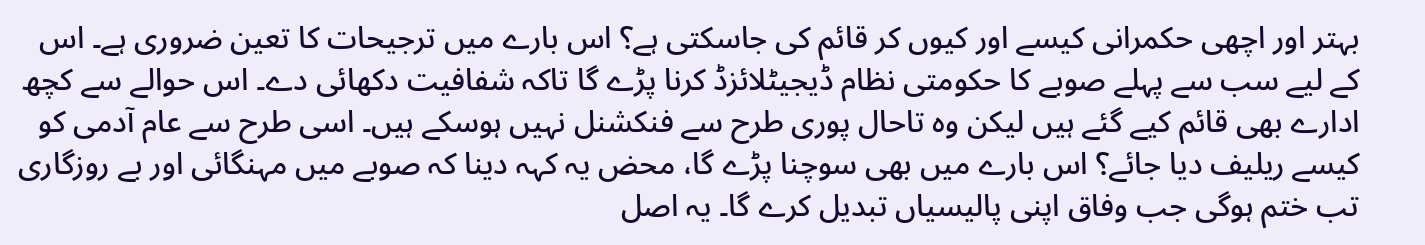بہتر اور اچھی حکمرانی کیسے اور کیوں کر قائم کی جاسکتی ہے؟ اس بارے میں ترجیحات کا تعین ضروری ہے۔ اس کے لیے سب سے پہلے صوبے کا حکومتی نظام ڈیجیٹلائزڈ کرنا پڑے گا تاکہ شفافیت دکھائی دے۔ اس حوالے سے کچھ ادارے بھی قائم کیے گئے ہیں لیکن وہ تاحال پوری طرح سے فنکشنل نہیں ہوسکے ہیں۔ اسی طرح سے عام آدمی کو کیسے ریلیف دیا جائے؟ اس بارے میں بھی سوچنا پڑے گا، محض یہ کہہ دینا کہ صوبے میں مہنگائی اور بے روزگاری تب ختم ہوگی جب وفاق اپنی پالیسیاں تبدیل کرے گا۔ یہ اصل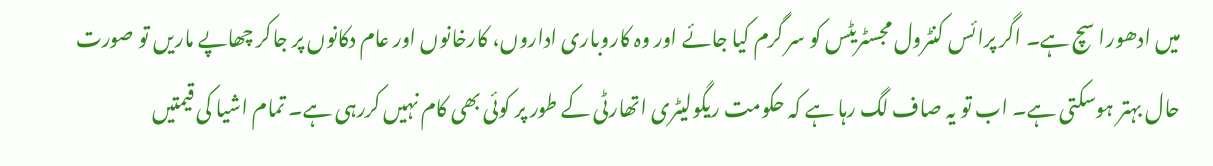میں ادھورا سچ ہے۔ اگر پرائس کنٹرول مجسٹریٹس کو سر گرم کیا جائے اور وہ کاروباری اداروں، کارخانوں اور عام دکانوں پر جاکر چھاپے ماریں تو صورت حال بہتر ہوسکتی ہے۔ اب تو یہ صاف لگ رہا ہے کہ حکومت ریگولیٹری اتھارٹی کے طور پر کوئی بھی کام نہیں کررہی ہے۔ تمام اشیا کی قیمتیں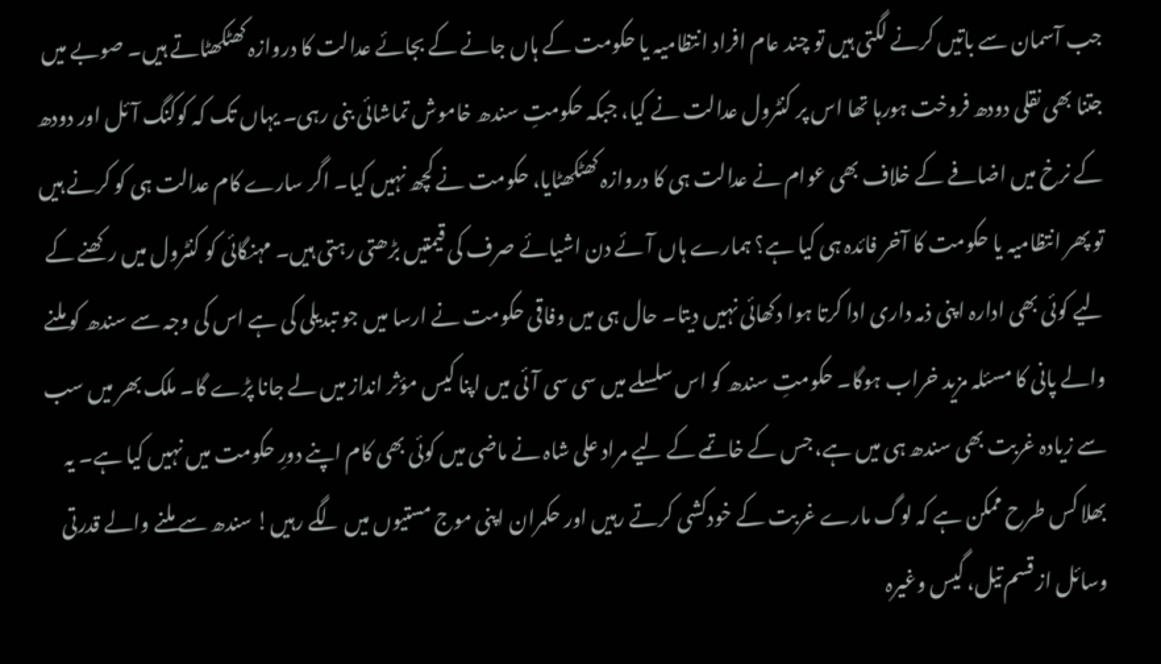جب آسمان سے باتیں کرنے لگتی ہیں تو چند عام افراد انتظامیہ یا حکومت کے ہاں جانے کے بجائے عدالت کا دروازہ کھٹکھٹاتے ہیں۔ صوبے میں جتنا بھی نقلی دودھ فروخت ہورہا تھا اس پر کنٹرول عدالت نے کیا، جبکہ حکومتِ سندھ خاموش تماشائی بنی رہی۔ یہاں تک کہ کوکنگ آئل اور دودھ کے نرخ میں اضافے کے خلاف بھی عوام نے عدالت ہی کا دروازہ کھٹکھٹایا، حکومت نے کچھ نہیں کیا۔ اگر سارے کام عدالت ہی کو کرنے ہیں تو پھر انتظامیہ یا حکومت کا آخر فائدہ ہی کیا ہے؟ ہمارے ہاں آئے دن اشیائے صرف کی قیمتیں بڑھتی رہتی ہیں۔ مہنگائی کو کنٹرول میں رکھنے کے لیے کوئی بھی ادارہ اپنی ذمہ داری ادا کرتا ہوا دکھائی نہیں دیتا۔ حال ہی میں وفاقی حکومت نے ارسا میں جو تبدیلی کی ہے اس کی وجہ سے سندھ کو ملنے والے پانی کا مسئلہ مزید خراب ہوگا۔ حکومتِ سندھ کو اس سلسلے میں سی سی آئی میں اپنا کیس مؤثر انداز میں لے جانا پڑے گا۔ ملک بھر میں سب سے زیادہ غربت بھی سندھ ہی میں ہے، جس کے خاتمے کے لیے مراد علی شاہ نے ماضی میں کوئی بھی کام اپنے دورِ حکومت میں نہیں کیا ہے۔ یہ بھلا کس طرح ممکن ہے کہ لوگ مارے غربت کے خودکشی کرتے رہیں اور حکمران اپنی موج مستیوں میں لگے رہیں! سندھ سے ملنے والے قدرتی وسائل از قسم تیل، گیس وغیرہ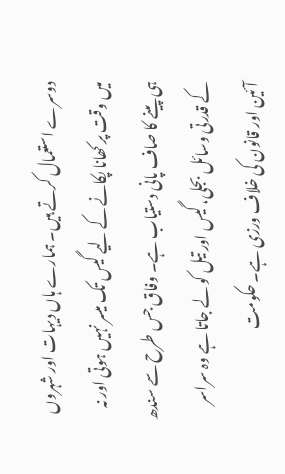دوسرے استعمال کرتے ہیں۔ ہمارے ہاں دیہات اور شہروں میں وقت پر کھانا پکانے کے لیے گیس تک میسر نہیں ہوتی اور نہ ہی پینے کا صاف پانی دستیاب ہے۔ وفاق جس طرح سے سندھ کے قدرتی وسائل بجلی، گیس اور تیل کو لے جاتا ہے وہ سراسر آئین اور قانون کی خلاف ورزی ہے۔ حکومت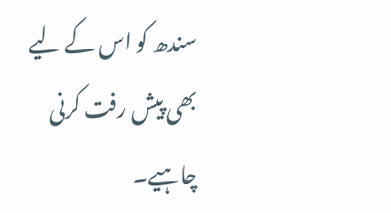سندھ کو اس کے لیے بھی پیش رفت کرنی چاہیے۔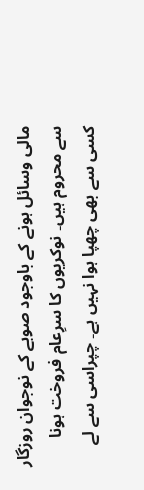مالی وسائل ہونے کے باوجود صوبے کے نوجوان روزگار سے محروم ہیں۔ نوکریوں کا سرِعام فروخت ہونا کسی سے بھی چھپا ہوا نہیں ہے۔ چپراسی سے لے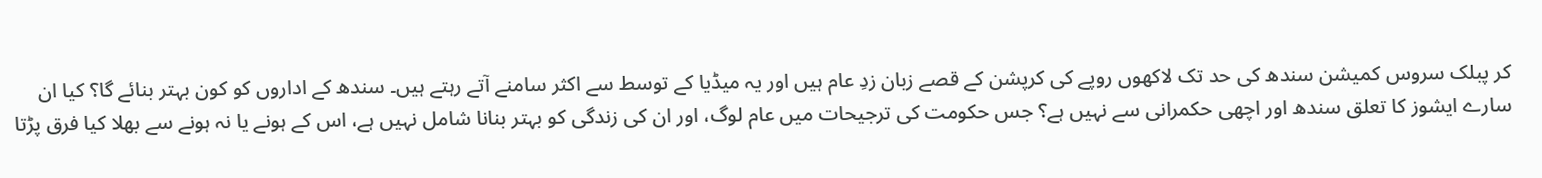کر پبلک سروس کمیشن سندھ کی حد تک لاکھوں روپے کی کرپشن کے قصے زبان زدِ عام ہیں اور یہ میڈیا کے توسط سے اکثر سامنے آتے رہتے ہیں۔ سندھ کے اداروں کو کون بہتر بنائے گا؟ کیا ان سارے ایشوز کا تعلق سندھ اور اچھی حکمرانی سے نہیں ہے؟ جس حکومت کی ترجیحات میں عام لوگ، اور ان کی زندگی کو بہتر بنانا شامل نہیں ہے، اس کے ہونے یا نہ ہونے سے بھلا کیا فرق پڑتا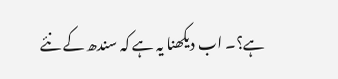ہے؟۔ اب دیکھنا یہ ہے کہ سندھ کے نئے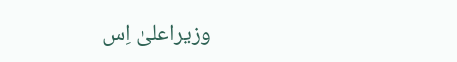وزیراعلیٰ اِس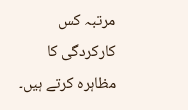مرتبہ کس کارکردگی کا مظاہرہ کرتے ہیں۔